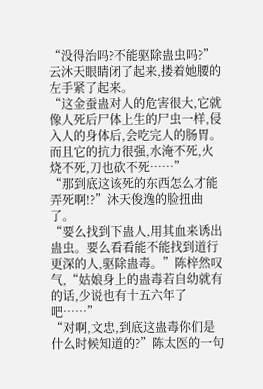“没得治吗?不能驱除蛊虫吗?”云沐天眼睛闭了起来,搂着她腰的左手紧了起来。
“这金蚕蛊对人的危害很大,它就像人死后尸体上生的尸虫一样,侵入人的身体后,会吃完人的肠胃。而且它的抗力很强,水淹不死,火烧不死,刀也砍不死……”
“那到底这该死的东西怎么才能弄死啊!?”沐天俊逸的脸扭曲了。
“要么找到下蛊人,用其血来诱出蛊虫。要么看看能不能找到道行更深的人,驱除蛊毒。”陈梓然叹气,“姑娘身上的蛊毒若自幼就有的话,少说也有十五六年了吧……”
“对啊,文忠,到底这蛊毒你们是什么时候知道的?”陈太医的一句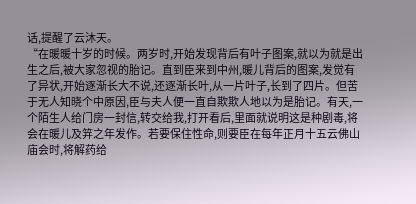话,提醒了云沐天。
“在暖暖十岁的时候。两岁时,开始发现背后有叶子图案,就以为就是出生之后,被大家忽视的胎记。直到臣来到中州,暖儿背后的图案,发觉有了异状,开始逐渐长大不说,还逐渐长叶,从一片叶子,长到了四片。但苦于无人知晓个中原因,臣与夫人便一直自欺欺人地以为是胎记。有天,一个陌生人给门房一封信,转交给我,打开看后,里面就说明这是种剧毒,将会在暖儿及笄之年发作。若要保住性命,则要臣在每年正月十五云佛山庙会时,将解药给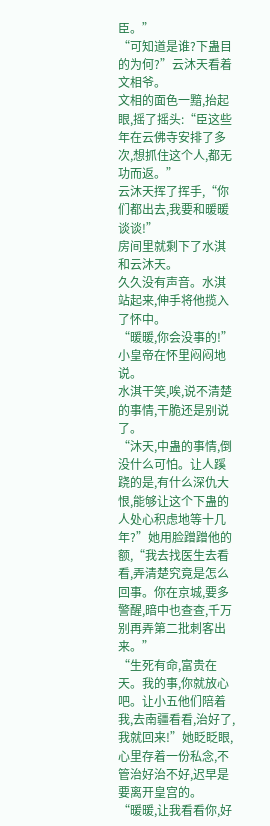臣。”
“可知道是谁?下蛊目的为何?”云沐天看着文相爷。
文相的面色一黯,抬起眼,摇了摇头:“臣这些年在云佛寺安排了多次,想抓住这个人,都无功而返。”
云沐天挥了挥手,“你们都出去,我要和暖暖谈谈!”
房间里就剩下了水淇和云沐天。
久久没有声音。水淇站起来,伸手将他揽入了怀中。
“暖暖,你会没事的!”小皇帝在怀里闷闷地说。
水淇干笑,唉,说不清楚的事情,干脆还是别说了。
“沐天,中蛊的事情,倒没什么可怕。让人蹊跷的是,有什么深仇大恨,能够让这个下蛊的人处心积虑地等十几年?”她用脸蹭蹭他的额,“我去找医生去看看,弄清楚究竟是怎么回事。你在京城,要多警醒,暗中也查查,千万别再弄第二批刺客出来。”
“生死有命,富贵在天。我的事,你就放心吧。让小五他们陪着我,去南疆看看,治好了,我就回来!”她眨眨眼,心里存着一份私念,不管治好治不好,迟早是要离开皇宫的。
“暖暖,让我看看你,好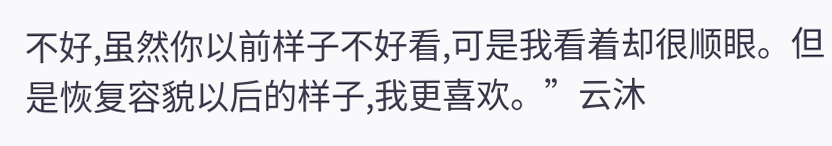不好,虽然你以前样子不好看,可是我看着却很顺眼。但是恢复容貌以后的样子,我更喜欢。”云沐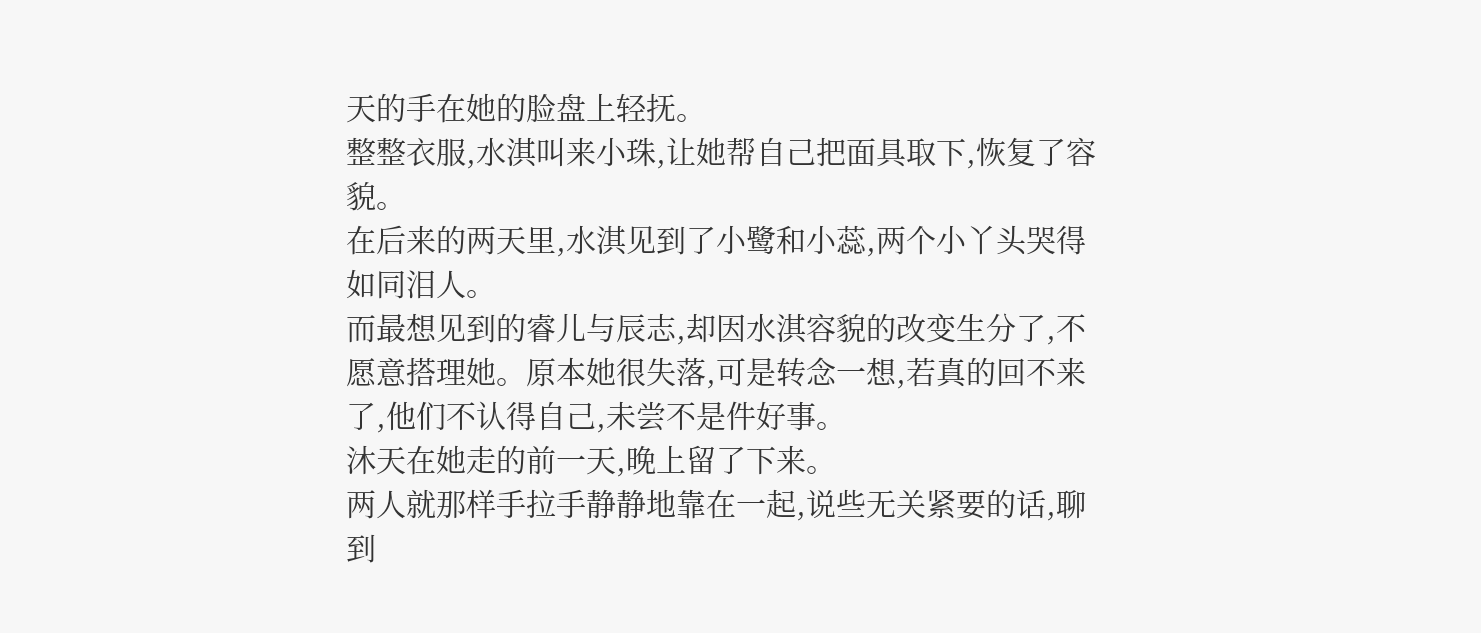天的手在她的脸盘上轻抚。
整整衣服,水淇叫来小珠,让她帮自己把面具取下,恢复了容貌。
在后来的两天里,水淇见到了小鹭和小蕊,两个小丫头哭得如同泪人。
而最想见到的睿儿与辰志,却因水淇容貌的改变生分了,不愿意搭理她。原本她很失落,可是转念一想,若真的回不来了,他们不认得自己,未尝不是件好事。
沐天在她走的前一天,晚上留了下来。
两人就那样手拉手静静地靠在一起,说些无关紧要的话,聊到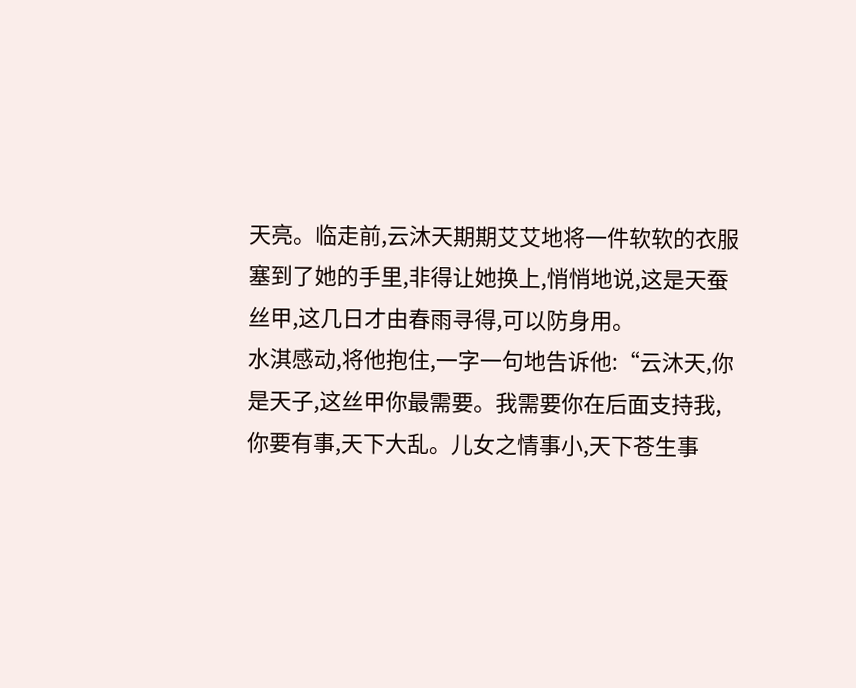天亮。临走前,云沐天期期艾艾地将一件软软的衣服塞到了她的手里,非得让她换上,悄悄地说,这是天蚕丝甲,这几日才由春雨寻得,可以防身用。
水淇感动,将他抱住,一字一句地告诉他:“云沐天,你是天子,这丝甲你最需要。我需要你在后面支持我,你要有事,天下大乱。儿女之情事小,天下苍生事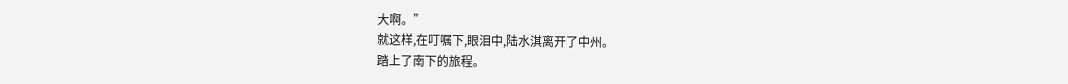大啊。”
就这样,在叮嘱下,眼泪中,陆水淇离开了中州。
踏上了南下的旅程。